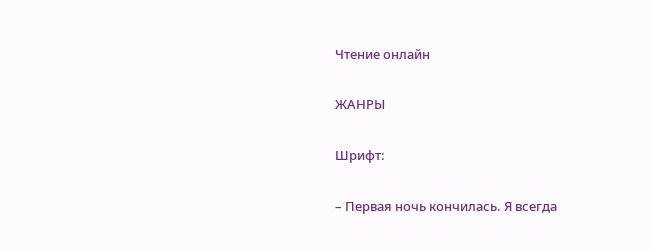Чтение онлайн

ЖАНРЫ

Шрифт:

– Первая ночь кончилась. Я всегда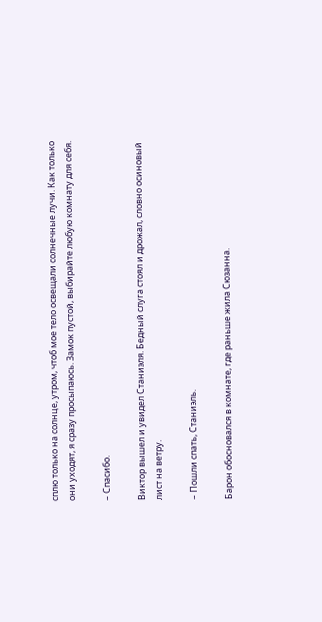сплю только на солнце, утром, чтоб мое тело освещали солнечные лучи. Как только они уходят, я сразу просыпаюсь. Замок пустой, выбирайте любую комнату для себя.

– Спасибо.

Виктор вышел и увидел Станиэля. Бедный слуга стоял и дрожал, словно осиновый лист на ветру.

– Пошли спать, Станиэль.

Барон обосновался в комнате, где раньше жила Сюзанна.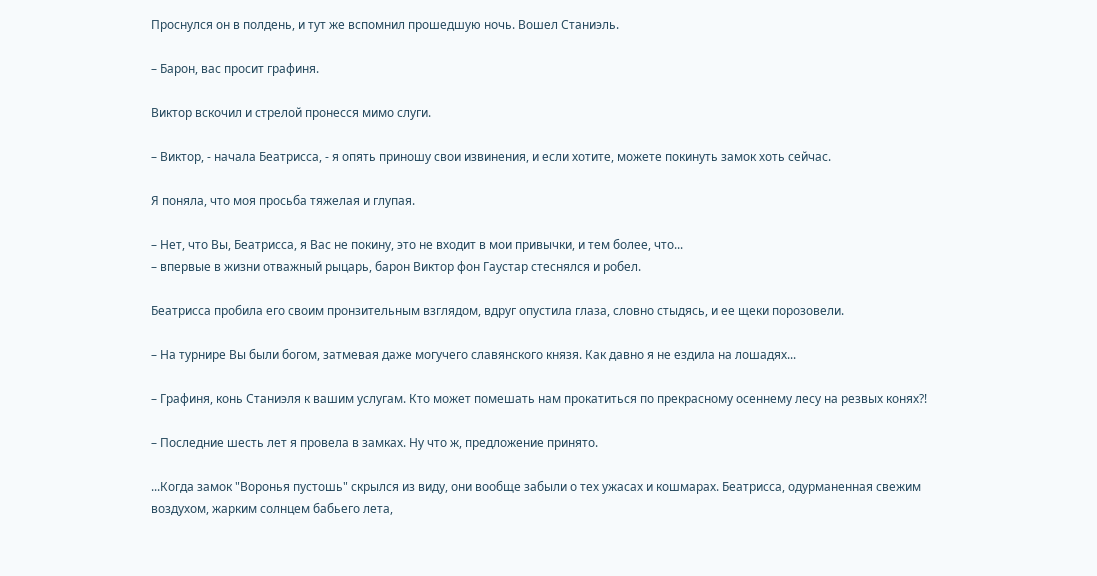Проснулся он в полдень, и тут же вспомнил прошедшую ночь. Вошел Станиэль.

– Барон, вас просит графиня.

Виктор вскочил и стрелой пронесся мимо слуги.

– Виктор, - начала Беатрисса, - я опять приношу свои извинения, и если хотите, можете покинуть замок хоть сейчас.

Я поняла, что моя просьба тяжелая и глупая.

– Нет, что Вы, Беатрисса, я Вас не покину, это не входит в мои привычки, и тем более, что...
– впервые в жизни отважный рыцарь, барон Виктор фон Гаустар стеснялся и робел.

Беатрисса пробила его своим пронзительным взглядом, вдруг опустила глаза, словно стыдясь, и ее щеки порозовели.

– На турнире Вы были богом, затмевая даже могучего славянского князя. Как давно я не ездила на лошадях...

– Графиня, конь Станиэля к вашим услугам. Кто может помешать нам прокатиться по прекрасному осеннему лесу на резвых конях?!

– Последние шесть лет я провела в замках. Ну что ж, предложение принято.

...Когда замок "Воронья пустошь" скрылся из виду, они вообще забыли о тех ужасах и кошмарах. Беатрисса, одурманенная свежим воздухом, жарким солнцем бабьего лета,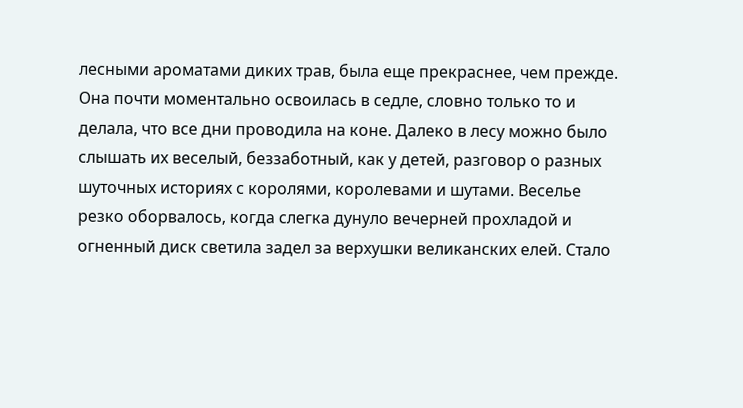лесными ароматами диких трав, была еще прекраснее, чем прежде. Она почти моментально освоилась в седле, словно только то и делала, что все дни проводила на коне. Далеко в лесу можно было слышать их веселый, беззаботный, как у детей, разговор о разных шуточных историях с королями, королевами и шутами. Веселье резко оборвалось, когда слегка дунуло вечерней прохладой и огненный диск светила задел за верхушки великанских елей. Стало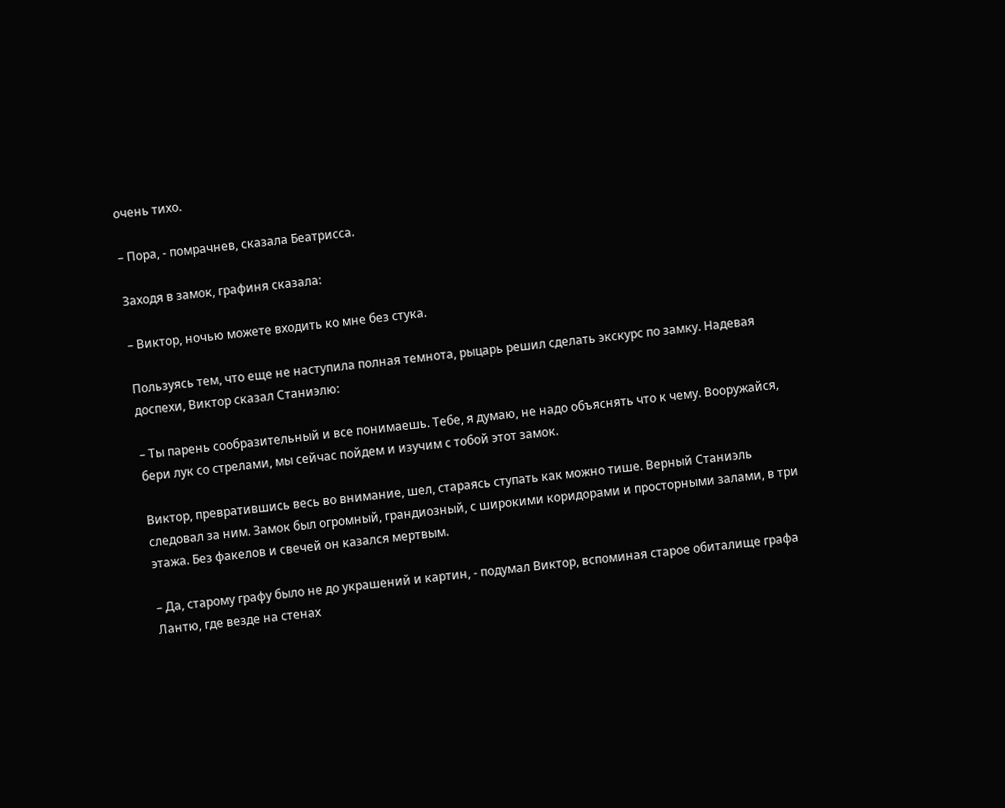очень тихо.

– Пора, - помрачнев, сказала Беатрисса.

Заходя в замок, графиня сказала:

– Виктор, ночью можете входить ко мне без стука.

Пользуясь тем, что еще не наступила полная темнота, рыцарь решил сделать экскурс по замку. Надевая доспехи, Виктор сказал Станиэлю:

– Ты парень сообразительный и все понимаешь. Тебе, я думаю, не надо объяснять что к чему. Вооружайся, бери лук со стрелами, мы сейчас пойдем и изучим с тобой этот замок.

Виктор, превратившись весь во внимание, шел, стараясь ступать как можно тише. Верный Станиэль следовал за ним. Замок был огромный, грандиозный, с широкими коридорами и просторными залами, в три этажа. Без факелов и свечей он казался мертвым.

– Да, старому графу было не до украшений и картин, - подумал Виктор, вспоминая старое обиталище графа Лантю, где везде на стенах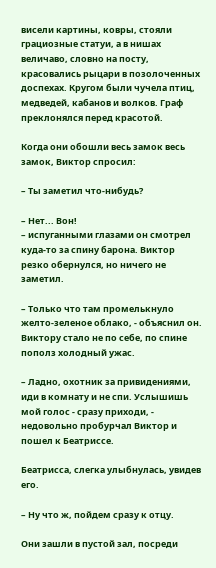висели картины, ковры, стояли грациозные статуи, а в нишах величаво, словно на посту, красовались рыцари в позолоченных доспехах. Кругом были чучела птиц, медведей, кабанов и волков. Граф преклонялся перед красотой.

Когда они обошли весь замок весь замок, Виктор спросил:

– Ты заметил что-нибудь?

– Нет... Вон!
– испуганными глазами он смотрел куда-то за спину барона. Виктор резко обернулся, но ничего не заметил.

– Только что там промелькнуло желто-зеленое облако, - объяснил он. Виктору стало не по себе, по спине пополз холодный ужас.

– Ладно, охотник за привидениями, иди в комнату и не спи. Услышишь мой голос - сразу приходи, - недовольно пробурчал Виктор и пошел к Беатриссе.

Беатрисса, слегка улыбнулась, увидев его.

– Ну что ж, пойдем сразу к отцу.

Они зашли в пустой зал, посреди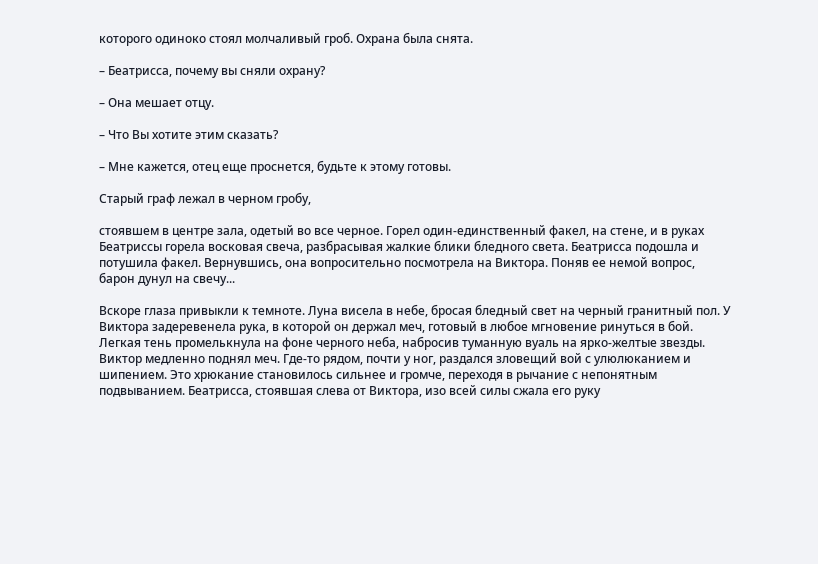которого одиноко стоял молчаливый гроб. Охрана была снята.

– Беатрисса, почему вы сняли охрану?

– Она мешает отцу.

– Что Вы хотите этим сказать?

– Мне кажется, отец еще проснется, будьте к этому готовы.

Старый граф лежал в черном гробу,

стоявшем в центре зала, одетый во все черное. Горел один-единственный факел, на стене, и в руках Беатриссы горела восковая свеча, разбрасывая жалкие блики бледного света. Беатрисса подошла и потушила факел. Вернувшись, она вопросительно посмотрела на Виктора. Поняв ее немой вопрос, барон дунул на свечу...

Вскоре глаза привыкли к темноте. Луна висела в небе, бросая бледный свет на черный гранитный пол. У Виктора задеревенела рука, в которой он держал меч, готовый в любое мгновение ринуться в бой. Легкая тень промелькнула на фоне черного неба, набросив туманную вуаль на ярко-желтые звезды. Виктор медленно поднял меч. Где-то рядом, почти у ног, раздался зловещий вой с улюлюканием и шипением. Это хрюкание становилось сильнее и громче, переходя в рычание с непонятным подвыванием. Беатрисса, стоявшая слева от Виктора, изо всей силы сжала его руку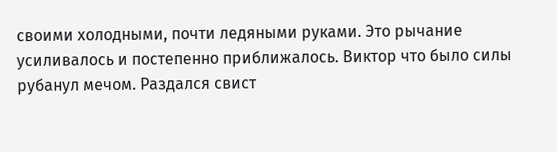своими холодными, почти ледяными руками. Это рычание усиливалось и постепенно приближалось. Виктор что было силы рубанул мечом. Раздался свист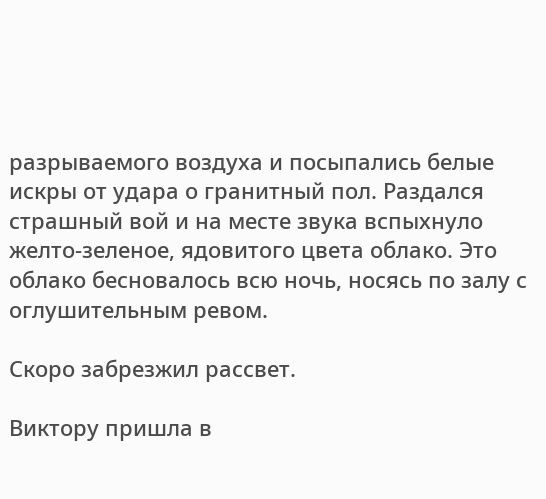разрываемого воздуха и посыпались белые искры от удара о гранитный пол. Раздался страшный вой и на месте звука вспыхнуло желто-зеленое, ядовитого цвета облако. Это облако бесновалось всю ночь, носясь по залу с оглушительным ревом.

Скоро забрезжил рассвет.

Виктору пришла в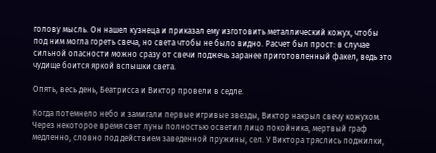голову мысль. Он нашел кузнеца и приказал ему изготовить металлический кожух, чтобы под ним могла гореть свеча, но света чтобы не было видно. Расчет был прост: в случае сильной опасности можно сразу от свечи поджечь заранее приготовленный факел, ведь это чудище боится яркой вспышки света.

Опять, весь день, Беатрисса и Виктор провели в седле.

Когда потемнело небо и замигали первые игривые звезды, Виктор накрыл свечу кожухом. Через некоторое время свет луны полностью осветил лицо покойника, мертвый граф медленно, словно под действием заведенной пружины, сел. У Виктора тряслись поджилки,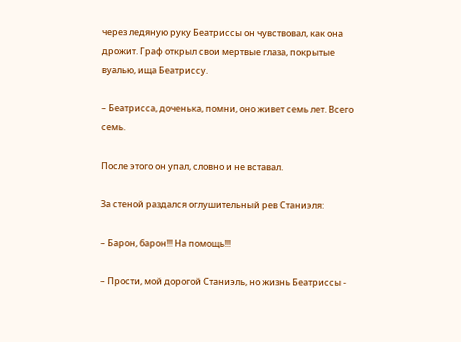через ледяную руку Беатриссы он чувствовал, как она дрожит. Граф открыл свои мертвые глаза, покрытые вуалью, ища Беатриссу.

– Беатрисса, доченька, помни, оно живет семь лет. Всего семь.

После этого он упал, словно и не вставал.

За стеной раздался оглушительный рев Станиэля:

– Барон, барон!!! На помощь!!!

– Прости, мой дорогой Станиэль, но жизнь Беатриссы -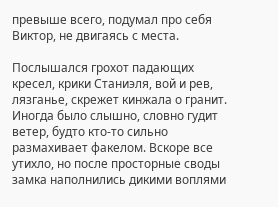превыше всего, подумал про себя Виктор, не двигаясь с места.

Послышался грохот падающих кресел, крики Станиэля, вой и рев, лязганье, скрежет кинжала о гранит. Иногда было слышно, словно гудит ветер, будто кто-то сильно размахивает факелом. Вскоре все утихло, но после просторные своды замка наполнились дикими воплями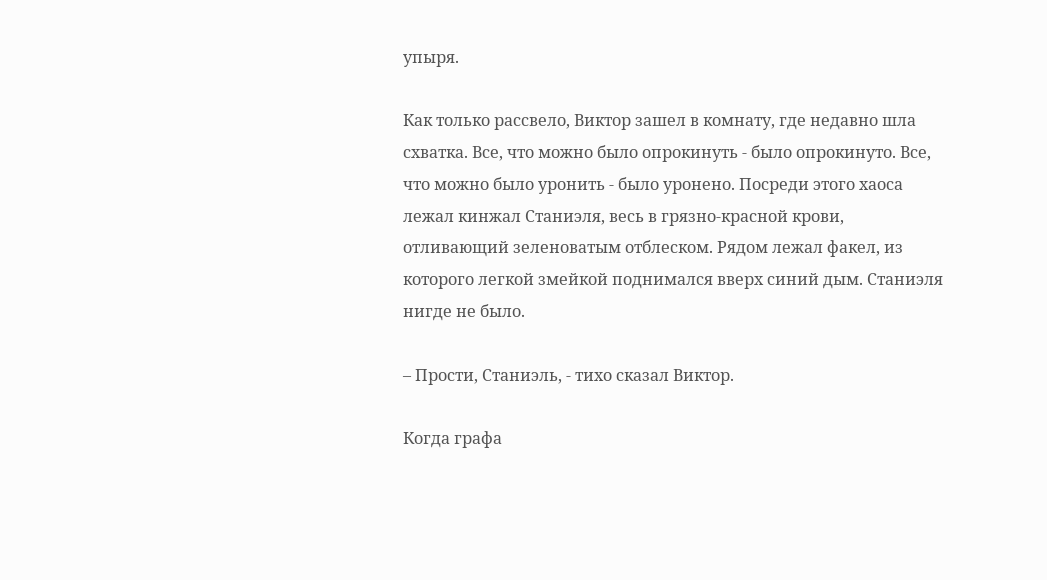упыря.

Как только рассвело, Виктор зашел в комнату, где недавно шла схватка. Все, что можно было опрокинуть - было опрокинуто. Все, что можно было уронить - было уронено. Посреди этого хаоса лежал кинжал Станиэля, весь в грязно-красной крови, отливающий зеленоватым отблеском. Рядом лежал факел, из которого легкой змейкой поднимался вверх синий дым. Станиэля нигде не было.

– Прости, Станиэль, - тихо сказал Виктор.

Когда графа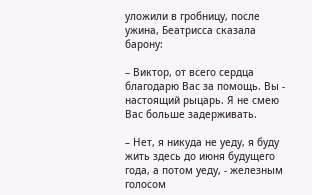уложили в гробницу, после ужина, Беатрисса сказала барону:

– Виктор, от всего сердца благодарю Вас за помощь. Вы - настоящий рыцарь. Я не смею Вас больше задерживать.

– Нет, я никуда не уеду, я буду жить здесь до июня будущего года, а потом уеду, - железным голосом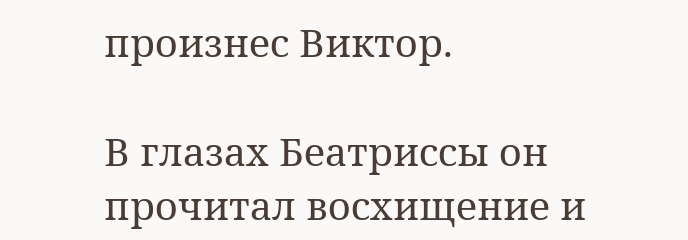произнес Виктор.

В глазах Беатриссы он прочитал восхищение и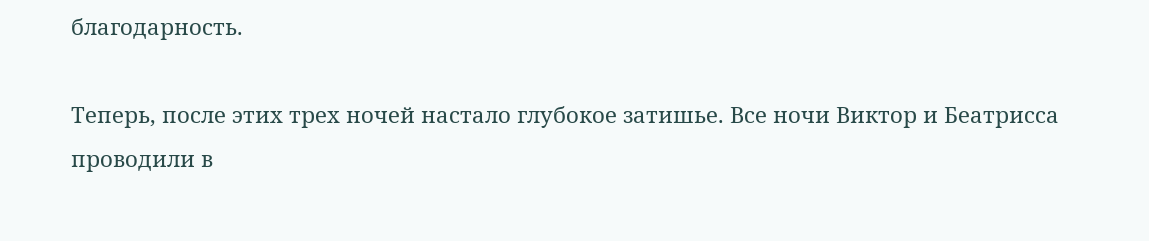благодарность.

Теперь, после этих трех ночей настало глубокое затишье. Все ночи Виктор и Беатрисса проводили в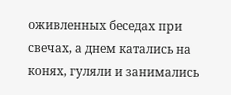оживленных беседах при свечах, а днем катались на конях, гуляли и занимались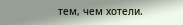тем, чем хотели.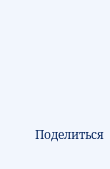Поделиться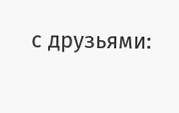с друзьями: